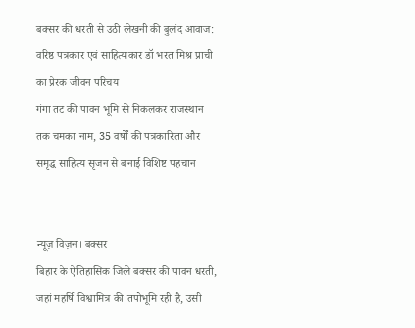बक्सर की धरती से उठी लेखनी की बुलंद आवाज: वरिष्ठ पत्रकार एवं साहित्यकार डॉ भरत मिश्र प्राची का प्रेरक जीवन परिचय
गंगा तट की पावन भूमि से निकलकर राजस्थान तक चमका नाम, 35 वर्षों की पत्रकारिता और समृद्ध साहित्य सृजन से बनाई विशिष्ट पहचान


न्यूज़ विज़न। बक्सर
बिहार के ऐतिहासिक जिले बक्सर की पावन धरती, जहां महर्षि विश्वामित्र की तपोभूमि रही है, उसी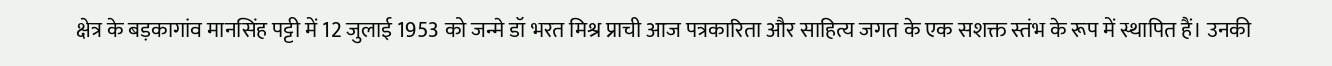क्षेत्र के बड़कागांव मानसिंह पट्टी में 12 जुलाई 1953 को जन्मे डॉ भरत मिश्र प्राची आज पत्रकारिता और साहित्य जगत के एक सशक्त स्तंभ के रूप में स्थापित हैं। उनकी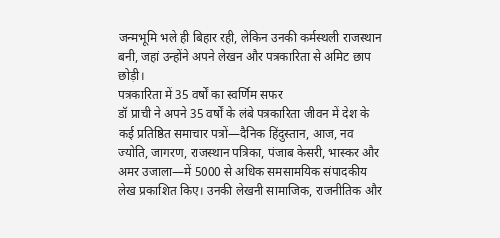जन्मभूमि भले ही बिहार रही, लेकिन उनकी कर्मस्थली राजस्थान बनी, जहां उन्होंने अपने लेखन और पत्रकारिता से अमिट छाप छोड़ी।
पत्रकारिता में 35 वर्षों का स्वर्णिम सफर
डॉ प्राची ने अपने 35 वर्षों के लंबे पत्रकारिता जीवन में देश के कई प्रतिष्ठित समाचार पत्रों—दैनिक हिंदुस्तान, आज, नव ज्योति, जागरण, राजस्थान पत्रिका, पंजाब केसरी, भास्कर और अमर उजाला—में 5000 से अधिक समसामयिक संपादकीय लेख प्रकाशित किए। उनकी लेखनी सामाजिक, राजनीतिक और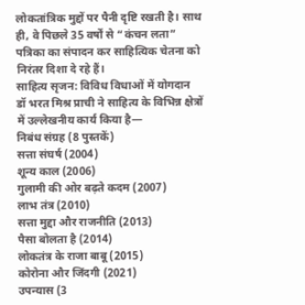लोकतांत्रिक मुद्दों पर पैनी दृष्टि रखती है। साथ ही, वे पिछले 35 वर्षों से “कंचन लता” पत्रिका का संपादन कर साहित्यिक चेतना को निरंतर दिशा दे रहे हैं।
साहित्य सृजन: विविध विधाओं में योगदान
डॉ भरत मिश्र प्राची ने साहित्य के विभिन्न क्षेत्रों में उल्लेखनीय कार्य किया है—
निबंध संग्रह (8 पुस्तकें)
सत्ता संघर्ष (2004)
शून्य काल (2006)
गुलामी की ओर बढ़ते कदम (2007)
लाभ तंत्र (2010)
सत्ता मुद्दा और राजनीति (2013)
पैसा बोलता है (2014)
लोकतंत्र के राजा बाबू (2015)
कोरोना और जिंदगी (2021)
उपन्यास (3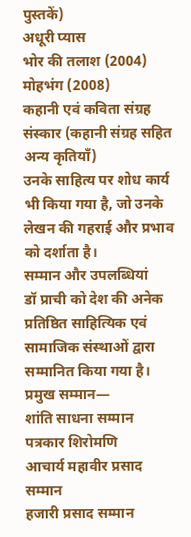पुस्तकें)
अधूरी प्यास
भोर की तलाश (2004)
मोहभंग (2008)
कहानी एवं कविता संग्रह
संस्कार (कहानी संग्रह सहित अन्य कृतियाँ)
उनके साहित्य पर शोध कार्य भी किया गया है, जो उनके लेखन की गहराई और प्रभाव को दर्शाता है।
सम्मान और उपलब्धियां
डॉ प्राची को देश की अनेक प्रतिष्ठित साहित्यिक एवं सामाजिक संस्थाओं द्वारा सम्मानित किया गया है। प्रमुख सम्मान—
शांति साधना सम्मान
पत्रकार शिरोमणि
आचार्य महावीर प्रसाद सम्मान
हजारी प्रसाद सम्मान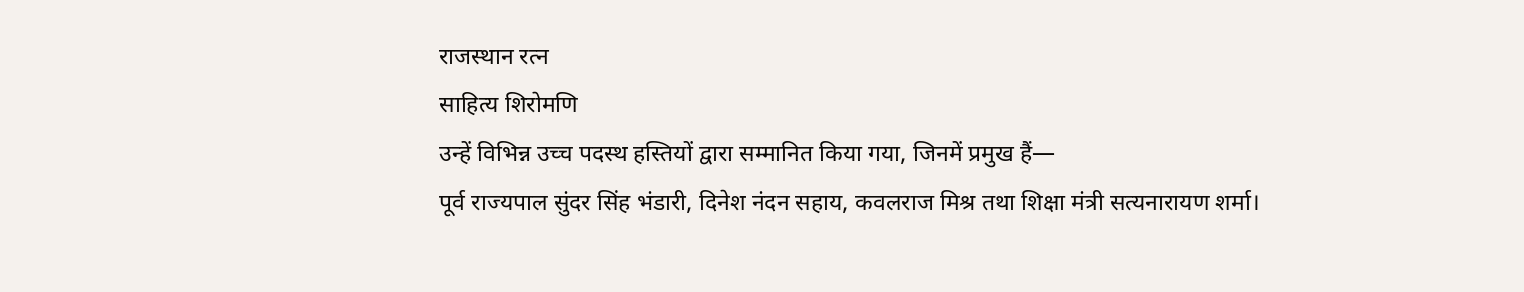राजस्थान रत्न
साहित्य शिरोमणि
उन्हें विभिन्न उच्च पदस्थ हस्तियों द्वारा सम्मानित किया गया, जिनमें प्रमुख हैं—
पूर्व राज्यपाल सुंदर सिंह भंडारी, दिनेश नंदन सहाय, कवलराज मिश्र तथा शिक्षा मंत्री सत्यनारायण शर्मा।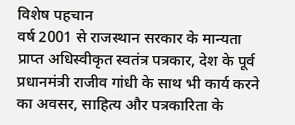विशेष पहचान
वर्ष 2001 से राजस्थान सरकार के मान्यता प्राप्त अधिस्वीकृत स्वतंत्र पत्रकार, देश के पूर्व प्रधानमंत्री राजीव गांधी के साथ भी कार्य करने का अवसर, साहित्य और पत्रकारिता के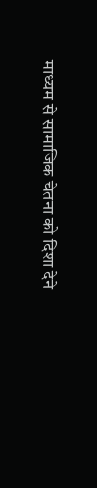माध्यम से सामाजिक चेतना को दिशा देने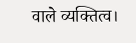वाले व्यक्तित्व।